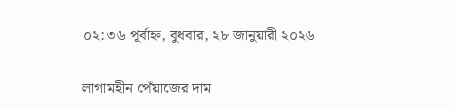০২:৩৬ পূর্বাহ্ন, বুধবার, ২৮ জানুয়ারী ২০২৬

লাগামহীন পেঁয়াজের দাম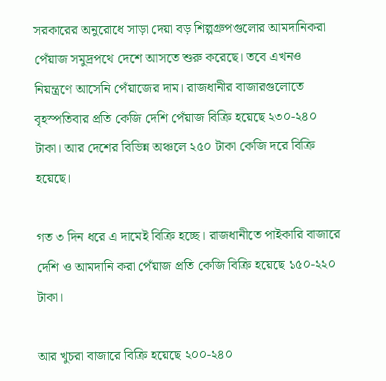সরকারের অনুরোধে সাড়া দেয়া বড় শিল্পগ্রুপগুলোর আমদানিকরা পেঁয়াজ সমুদ্রপথে দেশে আসতে শুরু করেছে। তবে এখনও নিয়ন্ত্রণে আসেনি পেঁয়াজের দাম। রাজধানীর বাজারগুলোতে বৃহস্পতিবার প্রতি কেজি দেশি পেঁয়াজ বিক্রি হয়েছে ২৩০-২৪০ টাকা। আর দেশের বিভিন্ন অঞ্চলে ২৫০ টাকা কেজি দরে বিক্রি হয়েছে।

গত ৩ দিন ধরে এ দামেই বিক্রি হচ্ছে। রাজধানীতে পাইকারি বাজারে দেশি ও আমদানি করা পেঁয়াজ প্রতি কেজি বিক্রি হয়েছে ১৫০-২২০ টাকা।

আর খুচরা বাজারে বিক্রি হয়েছে ২০০-২৪০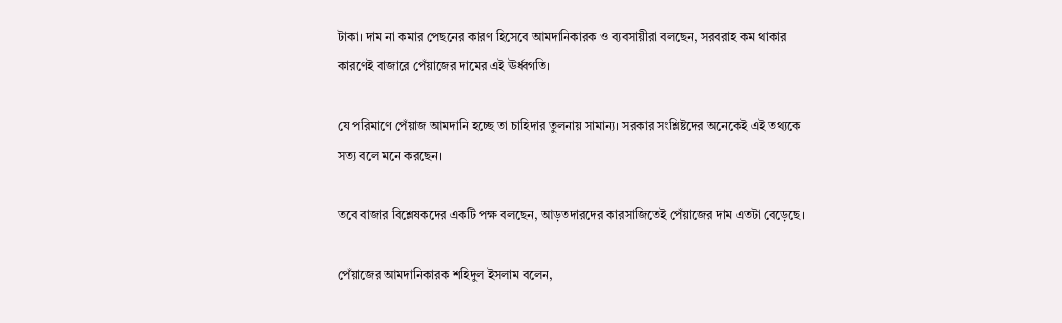টাকা। দাম না কমার পেছনের কারণ হিসেবে আমদানিকারক ও ব্যবসায়ীরা বলছেন, সরবরাহ কম থাকার কারণেই বাজারে পেঁয়াজের দামের এই ঊর্ধ্বগতি।

যে পরিমাণে পেঁয়াজ আমদানি হচ্ছে তা চাহিদার তুলনায় সামান্য। সরকার সংশ্লিষ্টদের অনেকেই এই তথ্যকে সত্য বলে মনে করছেন।

তবে বাজার বিশ্লেষকদের একটি পক্ষ বলছেন, আড়তদারদের কারসাজিতেই পেঁয়াজের দাম এতটা বেড়েছে।

পেঁয়াজের আমদানিকারক শহিদুল ইসলাম বলেন,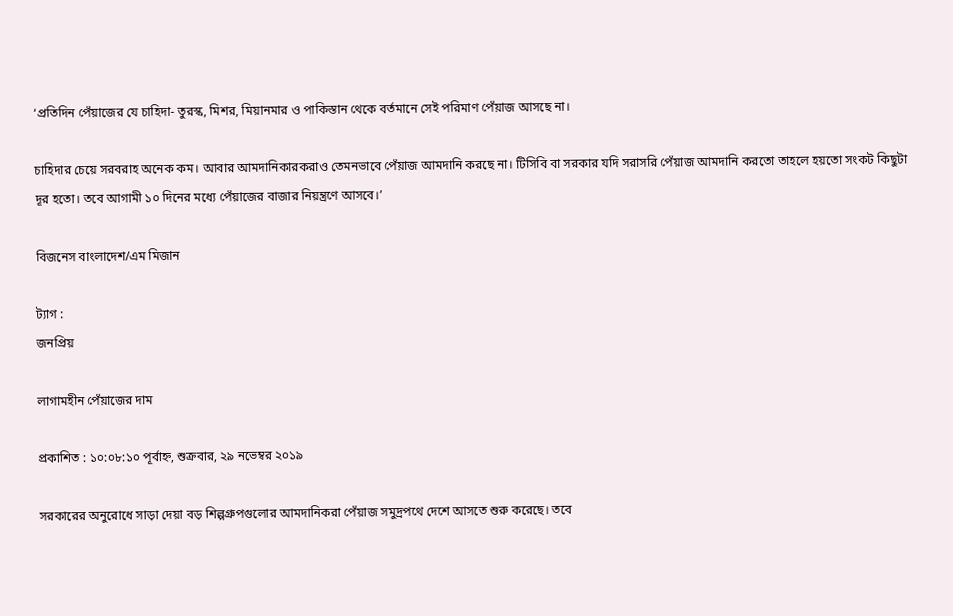‘প্রতিদিন পেঁয়াজের যে চাহিদা- তুরস্ক, মিশর, মিয়ানমার ও পাকিস্তান থেকে বর্তমানে সেই পরিমাণ পেঁয়াজ আসছে না।

চাহিদার চেয়ে সরবরাহ অনেক কম। আবার আমদানিকারকরাও তেমনভাবে পেঁয়াজ আমদানি করছে না। টিসিবি বা সরকার যদি সরাসরি পেঁয়াজ আমদানি করতো তাহলে হয়তো সংকট কিছুটা দূর হতো। তবে আগামী ১০ দিনের মধ্যে পেঁয়াজের বাজার নিয়ন্ত্রণে আসবে।’

বিজনেস বাংলাদেশ/এম মিজান

ট্যাগ :
জনপ্রিয়

লাগামহীন পেঁয়াজের দাম

প্রকাশিত : ১০:০৮:১০ পূর্বাহ্ন, শুক্রবার, ২৯ নভেম্বর ২০১৯

সরকারের অনুরোধে সাড়া দেয়া বড় শিল্পগ্রুপগুলোর আমদানিকরা পেঁয়াজ সমুদ্রপথে দেশে আসতে শুরু করেছে। তবে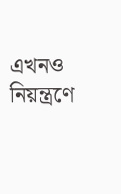এখনও নিয়ন্ত্রণে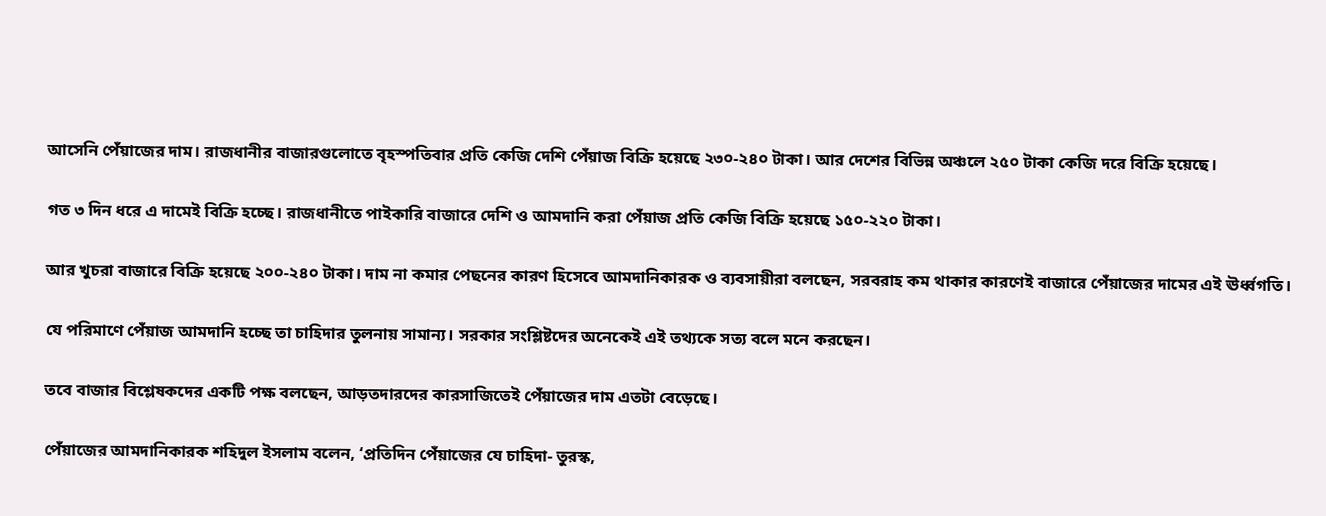আসেনি পেঁয়াজের দাম। রাজধানীর বাজারগুলোতে বৃহস্পতিবার প্রতি কেজি দেশি পেঁয়াজ বিক্রি হয়েছে ২৩০-২৪০ টাকা। আর দেশের বিভিন্ন অঞ্চলে ২৫০ টাকা কেজি দরে বিক্রি হয়েছে।

গত ৩ দিন ধরে এ দামেই বিক্রি হচ্ছে। রাজধানীতে পাইকারি বাজারে দেশি ও আমদানি করা পেঁয়াজ প্রতি কেজি বিক্রি হয়েছে ১৫০-২২০ টাকা।

আর খুচরা বাজারে বিক্রি হয়েছে ২০০-২৪০ টাকা। দাম না কমার পেছনের কারণ হিসেবে আমদানিকারক ও ব্যবসায়ীরা বলছেন, সরবরাহ কম থাকার কারণেই বাজারে পেঁয়াজের দামের এই ঊর্ধ্বগতি।

যে পরিমাণে পেঁয়াজ আমদানি হচ্ছে তা চাহিদার তুলনায় সামান্য। সরকার সংশ্লিষ্টদের অনেকেই এই তথ্যকে সত্য বলে মনে করছেন।

তবে বাজার বিশ্লেষকদের একটি পক্ষ বলছেন, আড়তদারদের কারসাজিতেই পেঁয়াজের দাম এতটা বেড়েছে।

পেঁয়াজের আমদানিকারক শহিদুল ইসলাম বলেন, ‘প্রতিদিন পেঁয়াজের যে চাহিদা- তুরস্ক,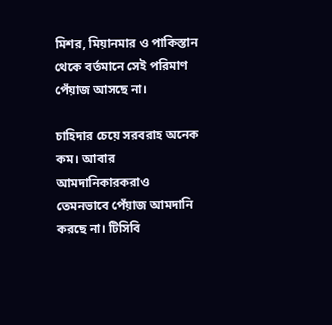মিশর, মিয়ানমার ও পাকিস্তান থেকে বর্তমানে সেই পরিমাণ পেঁয়াজ আসছে না।

চাহিদার চেয়ে সরবরাহ অনেক কম। আবার আমদানিকারকরাও তেমনভাবে পেঁয়াজ আমদানি করছে না। টিসিবি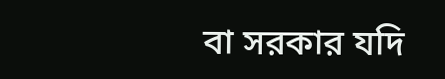বা সরকার যদি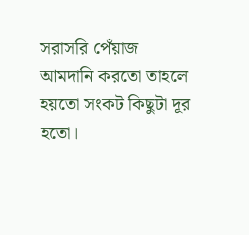সরাসরি পেঁয়াজ আমদানি করতো তাহলে হয়তো সংকট কিছুটা দূর হতো।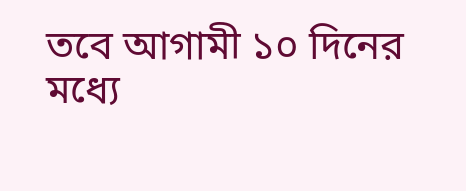তবে আগামী ১০ দিনের মধ্যে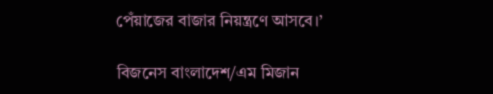পেঁয়াজের বাজার নিয়ন্ত্রণে আসবে।’

বিজনেস বাংলাদেশ/এম মিজান